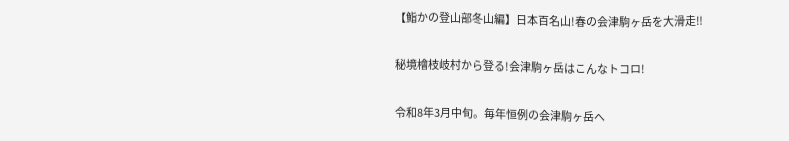【鮨かの登山部冬山編】日本百名山!春の会津駒ヶ岳を大滑走‼

秘境檜枝岐村から登る!会津駒ヶ岳はこんなトコロ!

令和8年3月中旬。毎年恒例の会津駒ヶ岳へ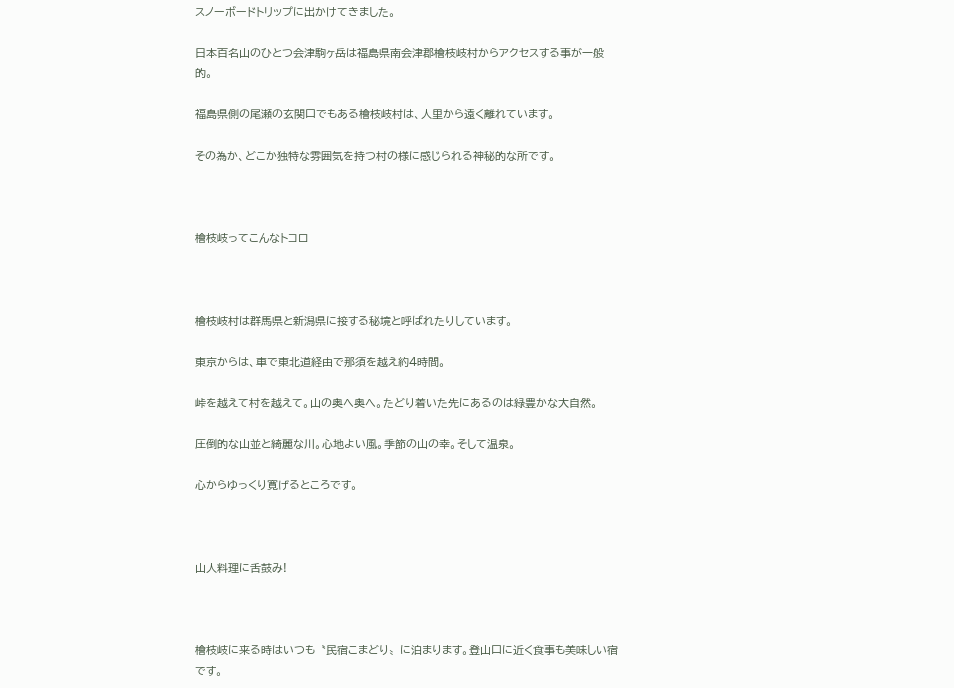スノーボードトリップに出かけてきました。

日本百名山のひとつ会津駒ヶ岳は福島県南会津郡檜枝岐村からアクセスする事が一般的。

福島県側の尾瀬の玄関口でもある檜枝岐村は、人里から遠く離れています。

その為か、どこか独特な雰囲気を持つ村の様に感じられる神秘的な所です。



檜枝岐ってこんなトコロ



檜枝岐村は群馬県と新潟県に接する秘境と呼ばれたりしています。

東京からは、車で東北道経由で那須を越え約4時間。

峠を越えて村を越えて。山の奥へ奥へ。たどり着いた先にあるのは緑豊かな大自然。

圧倒的な山並と綺麗な川。心地よい風。季節の山の幸。そして温泉。

心からゆっくり寛げるところです。



山人料理に舌鼓み!



檜枝岐に来る時はいつも〝民宿こまどり〟に泊まります。登山口に近く食事も美味しい宿です。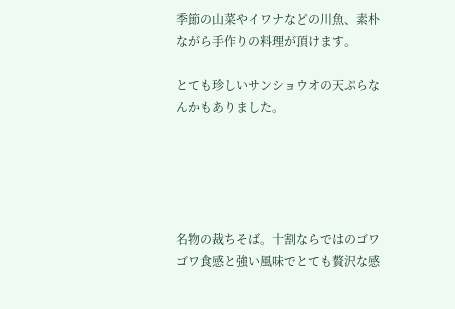季節の山菜やイワナなどの川魚、素朴ながら手作りの料理が頂けます。

とても珍しいサンショウオの天ぷらなんかもありました。





名物の裁ちそば。十割ならではのゴワゴワ食感と強い風味でとても贅沢な感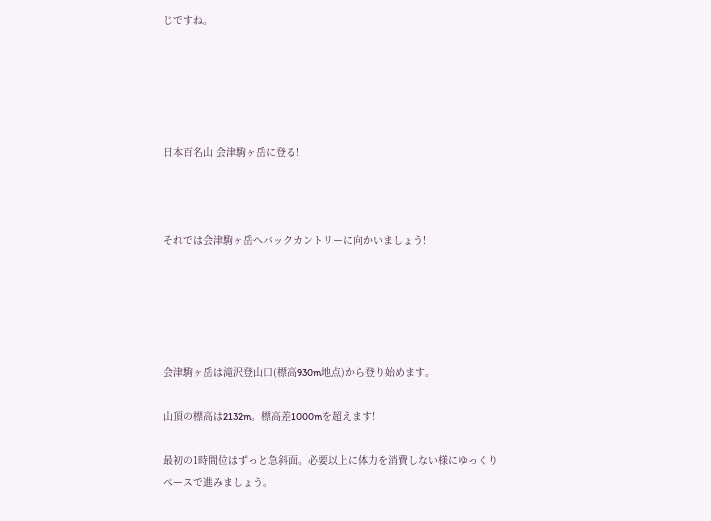じですね。





日本百名山 会津駒ヶ岳に登る!



それでは会津駒ヶ岳へバックカントリーに向かいましょう!





会津駒ヶ岳は滝沢登山口(標高930m地点)から登り始めます。

山頂の標高は2132m。標高差1000mを超えます!

最初の1時間位はずっと急斜面。必要以上に体力を消費しない様にゆっくりペースで進みましょう。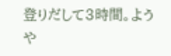登りだして3時間。ようや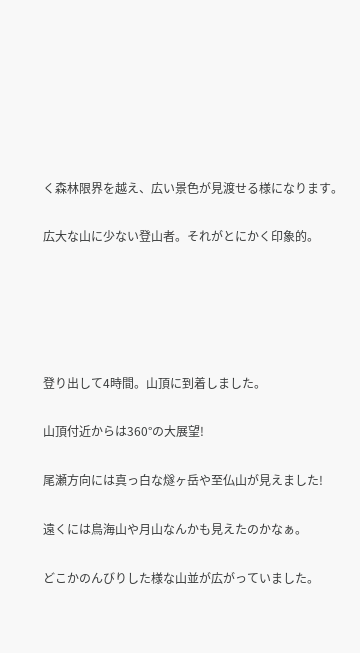く森林限界を越え、広い景色が見渡せる様になります。

広大な山に少ない登山者。それがとにかく印象的。





登り出して4時間。山頂に到着しました。

山頂付近からは360°の大展望!

尾瀬方向には真っ白な燧ヶ岳や至仏山が見えました!

遠くには鳥海山や月山なんかも見えたのかなぁ。

どこかのんびりした様な山並が広がっていました。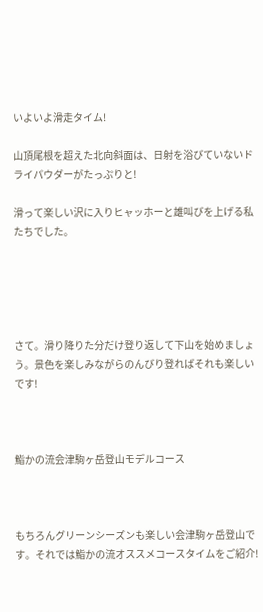いよいよ滑走タイム!

山頂尾根を超えた北向斜面は、日射を浴びていないドライパウダーがたっぷりと!

滑って楽しい沢に入りヒャッホーと雄叫びを上げる私たちでした。





さて。滑り降りた分だけ登り返して下山を始めましょう。景色を楽しみながらのんびり登ればそれも楽しいです!



鮨かの流会津駒ヶ岳登山モデルコース



もちろんグリーンシーズンも楽しい会津駒ヶ岳登山です。それでは鮨かの流オススメコースタイムをご紹介!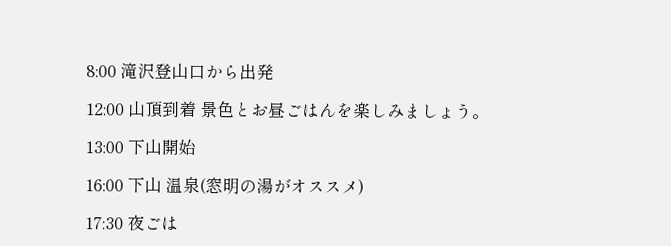8:00 滝沢登山口から出発

12:00 山頂到着 景色とお昼ごはんを楽しみましょう。

13:00 下山開始

16:00 下山 温泉(窓明の湯がオススメ)

17:30 夜ごは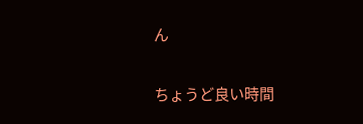ん

ちょうど良い時間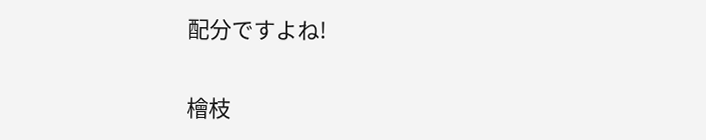配分ですよね!

檜枝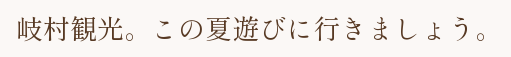岐村観光。この夏遊びに行きましょう。